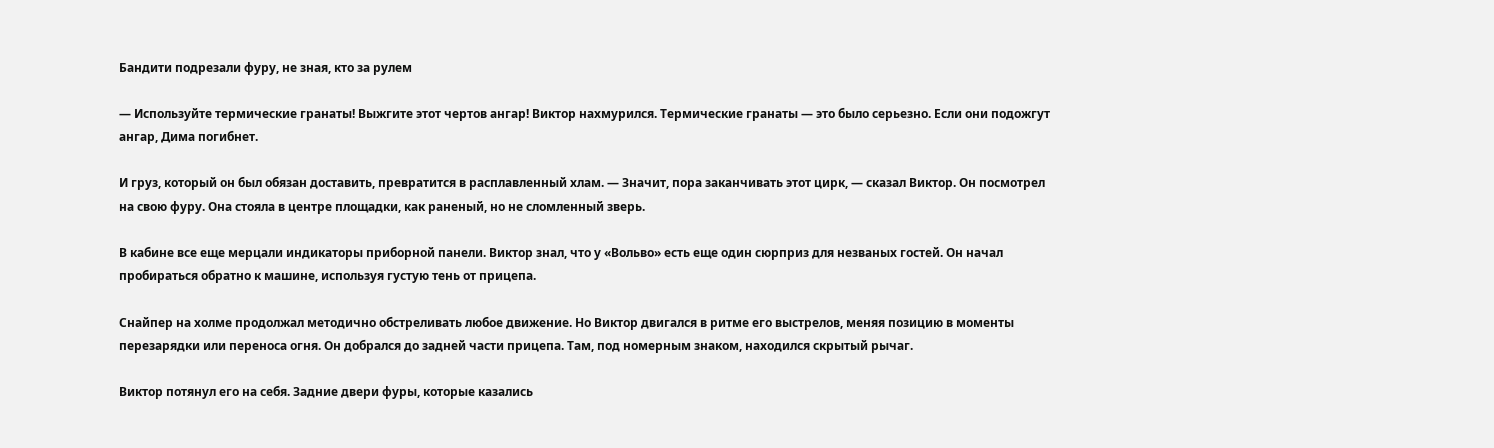Бандити подрезали фуру, не зная, кто за рулем

— Используйте термические гранаты! Выжгите этот чертов ангар! Виктор нахмурился. Термические гранаты — это было серьезно. Если они подожгут ангар, Дима погибнет.

И груз, который он был обязан доставить, превратится в расплавленный хлам. — Значит, пора заканчивать этот цирк, — сказал Виктор. Он посмотрел на свою фуру. Она стояла в центре площадки, как раненый, но не сломленный зверь.

В кабине все еще мерцали индикаторы приборной панели. Виктор знал, что у «Вольво» есть еще один сюрприз для незваных гостей. Он начал пробираться обратно к машине, используя густую тень от прицепа.

Снайпер на холме продолжал методично обстреливать любое движение. Но Виктор двигался в ритме его выстрелов, меняя позицию в моменты перезарядки или переноса огня. Он добрался до задней части прицепа. Там, под номерным знаком, находился скрытый рычаг.

Виктор потянул его на себя. Задние двери фуры, которые казались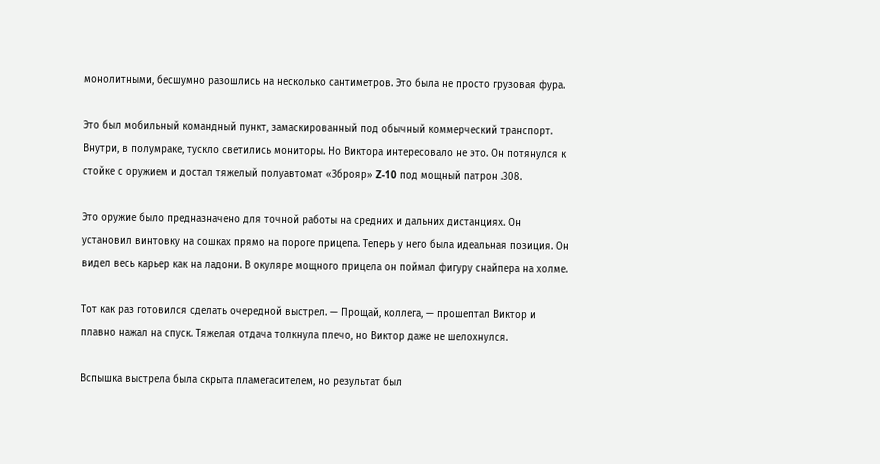монолитными, бесшумно разошлись на несколько сантиметров. Это была не просто грузовая фура.

Это был мобильный командный пункт, замаскированный под обычный коммерческий транспорт. Внутри, в полумраке, тускло светились мониторы. Но Виктора интересовало не это. Он потянулся к стойке с оружием и достал тяжелый полуавтомат «Зброяр» Z-10 под мощный патрон .308.

Это оружие было предназначено для точной работы на средних и дальних дистанциях. Он установил винтовку на сошках прямо на пороге прицепа. Теперь у него была идеальная позиция. Он видел весь карьер как на ладони. В окуляре мощного прицела он поймал фигуру снайпера на холме.

Тот как раз готовился сделать очередной выстрел. — Прощай, коллега, — прошептал Виктор и плавно нажал на спуск. Тяжелая отдача толкнула плечо, но Виктор даже не шелохнулся.

Вспышка выстрела была скрыта пламегасителем, но результат был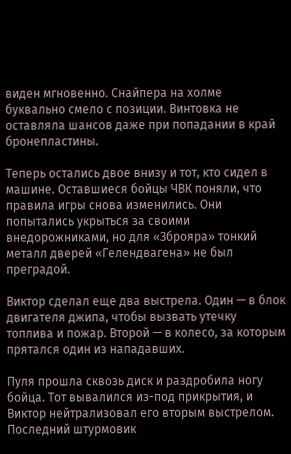виден мгновенно. Снайпера на холме буквально смело с позиции. Винтовка не оставляла шансов даже при попадании в край бронепластины.

Теперь остались двое внизу и тот, кто сидел в машине. Оставшиеся бойцы ЧВК поняли, что правила игры снова изменились. Они попытались укрыться за своими внедорожниками, но для «Зброяра» тонкий металл дверей «Гелендвагена» не был преградой.

Виктор сделал еще два выстрела. Один — в блок двигателя джипа, чтобы вызвать утечку топлива и пожар. Второй — в колесо, за которым прятался один из нападавших.

Пуля прошла сквозь диск и раздробила ногу бойца. Тот вывалился из-под прикрытия, и Виктор нейтрализовал его вторым выстрелом. Последний штурмовик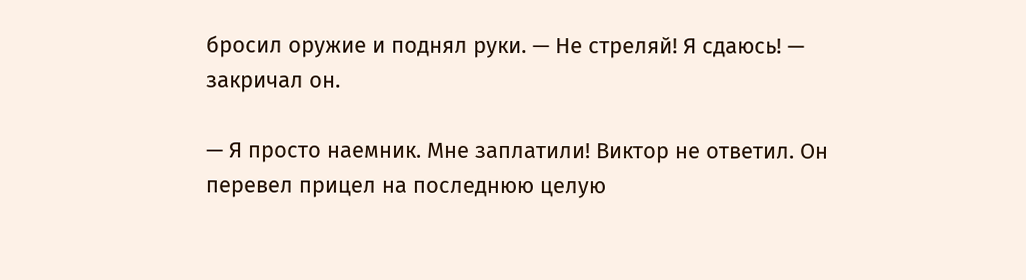бросил оружие и поднял руки. — Не стреляй! Я сдаюсь! — закричал он.

— Я просто наемник. Мне заплатили! Виктор не ответил. Он перевел прицел на последнюю целую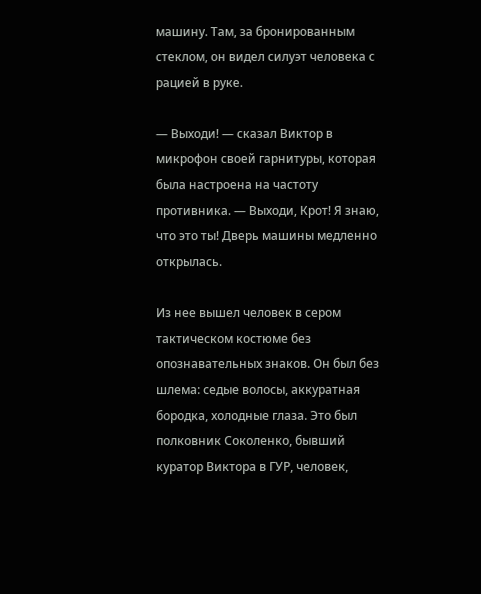машину. Там, за бронированным стеклом, он видел силуэт человека с рацией в руке.

— Выходи! — сказал Виктор в микрофон своей гарнитуры, которая была настроена на частоту противника. — Выходи, Крот! Я знаю, что это ты! Дверь машины медленно открылась.

Из нее вышел человек в сером тактическом костюме без опознавательных знаков. Он был без шлема: седые волосы, аккуратная бородка, холодные глаза. Это был полковник Соколенко, бывший куратор Виктора в ГУР, человек,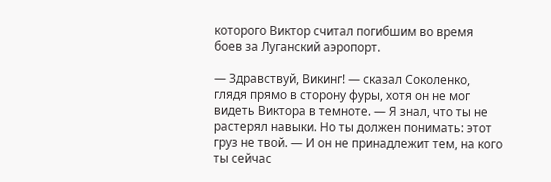которого Виктор считал погибшим во время боев за Луганский аэропорт.

— Здравствуй, Викинг! — сказал Соколенко, глядя прямо в сторону фуры, хотя он не мог видеть Виктора в темноте. — Я знал, что ты не растерял навыки. Но ты должен понимать: этот груз не твой. — И он не принадлежит тем, на кого ты сейчас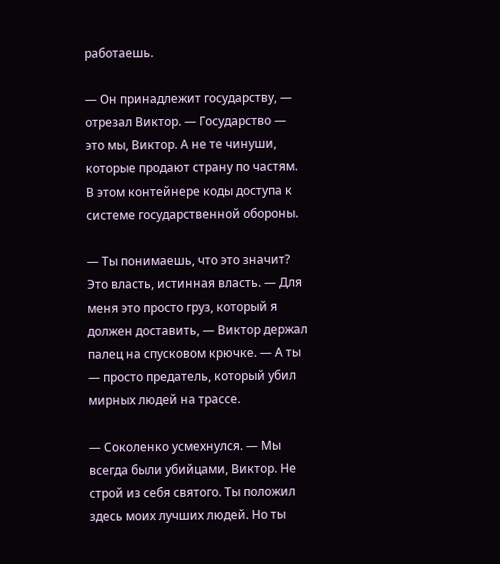работаешь.

— Он принадлежит государству, — отрезал Виктор. — Государство — это мы, Виктор. А не те чинуши, которые продают страну по частям. В этом контейнере коды доступа к системе государственной обороны.

— Ты понимаешь, что это значит? Это власть, истинная власть. — Для меня это просто груз, который я должен доставить, — Виктор держал палец на спусковом крючке. — А ты — просто предатель, который убил мирных людей на трассе.

— Соколенко усмехнулся. — Мы всегда были убийцами, Виктор. Не строй из себя святого. Ты положил здесь моих лучших людей. Но ты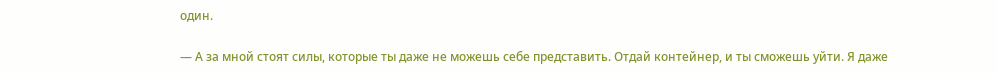один.

— А за мной стоят силы, которые ты даже не можешь себе представить. Отдай контейнер, и ты сможешь уйти. Я даже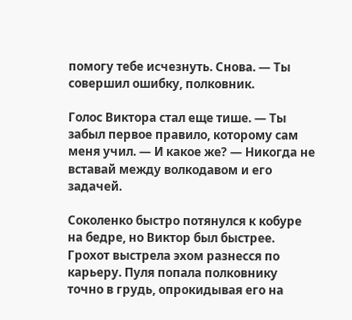помогу тебе исчезнуть. Снова. — Ты совершил ошибку, полковник.

Голос Виктора стал еще тише. — Ты забыл первое правило, которому сам меня учил. — И какое же? — Никогда не вставай между волкодавом и его задачей.

Соколенко быстро потянулся к кобуре на бедре, но Виктор был быстрее. Грохот выстрела эхом разнесся по карьеру. Пуля попала полковнику точно в грудь, опрокидывая его на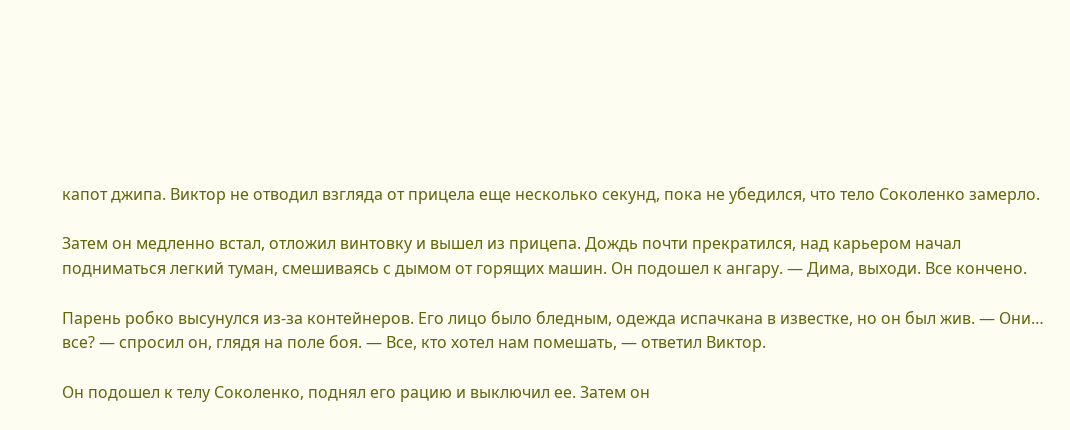капот джипа. Виктор не отводил взгляда от прицела еще несколько секунд, пока не убедился, что тело Соколенко замерло.

Затем он медленно встал, отложил винтовку и вышел из прицепа. Дождь почти прекратился, над карьером начал подниматься легкий туман, смешиваясь с дымом от горящих машин. Он подошел к ангару. — Дима, выходи. Все кончено.

Парень робко высунулся из-за контейнеров. Его лицо было бледным, одежда испачкана в известке, но он был жив. — Они… все? — спросил он, глядя на поле боя. — Все, кто хотел нам помешать, — ответил Виктор.

Он подошел к телу Соколенко, поднял его рацию и выключил ее. Затем он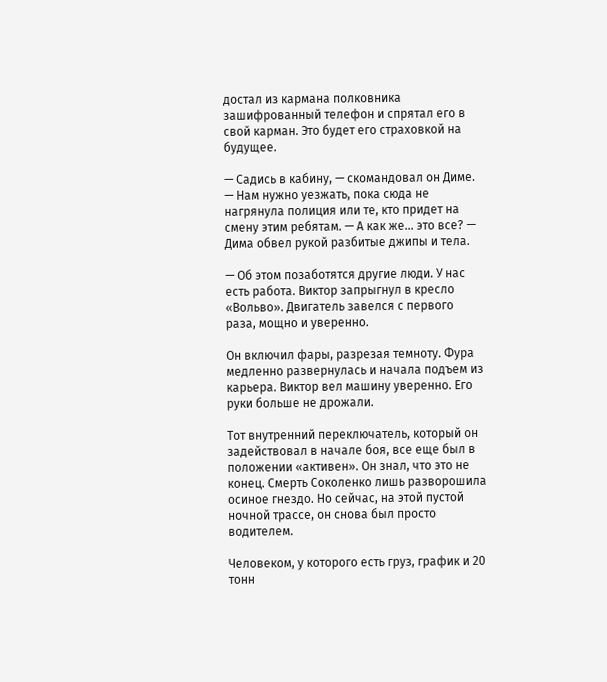достал из кармана полковника зашифрованный телефон и спрятал его в свой карман. Это будет его страховкой на будущее.

— Садись в кабину, — скомандовал он Диме. — Нам нужно уезжать, пока сюда не нагрянула полиция или те, кто придет на смену этим ребятам. — А как же… это все? — Дима обвел рукой разбитые джипы и тела.

— Об этом позаботятся другие люди. У нас есть работа. Виктор запрыгнул в кресло «Вольво». Двигатель завелся с первого раза, мощно и уверенно.

Он включил фары, разрезая темноту. Фура медленно развернулась и начала подъем из карьера. Виктор вел машину уверенно. Его руки больше не дрожали.

Тот внутренний переключатель, который он задействовал в начале боя, все еще был в положении «активен». Он знал, что это не конец. Смерть Соколенко лишь разворошила осиное гнездо. Но сейчас, на этой пустой ночной трассе, он снова был просто водителем.

Человеком, у которого есть груз, график и 20 тонн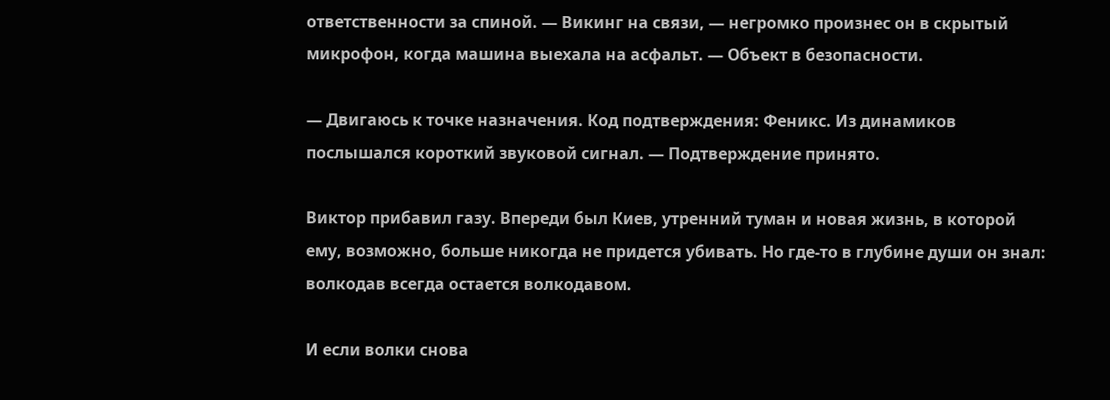ответственности за спиной. — Викинг на связи, — негромко произнес он в скрытый микрофон, когда машина выехала на асфальт. — Объект в безопасности.

— Двигаюсь к точке назначения. Код подтверждения: Феникс. Из динамиков послышался короткий звуковой сигнал. — Подтверждение принято.

Виктор прибавил газу. Впереди был Киев, утренний туман и новая жизнь, в которой ему, возможно, больше никогда не придется убивать. Но где-то в глубине души он знал: волкодав всегда остается волкодавом.

И если волки снова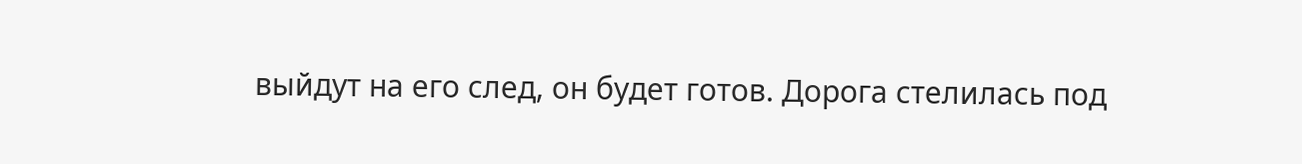выйдут на его след, он будет готов. Дорога стелилась под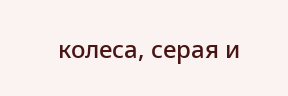колеса, серая и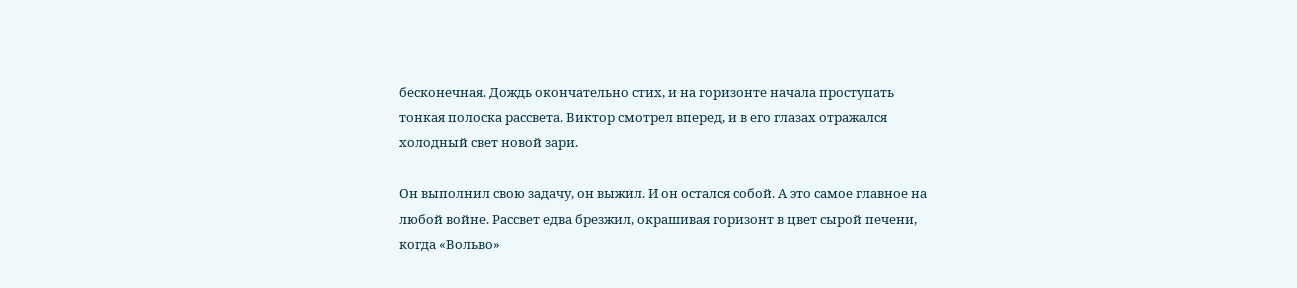бесконечная. Дождь окончательно стих, и на горизонте начала проступать тонкая полоска рассвета. Виктор смотрел вперед, и в его глазах отражался холодный свет новой зари.

Он выполнил свою задачу, он выжил. И он остался собой. А это самое главное на любой войне. Рассвет едва брезжил, окрашивая горизонт в цвет сырой печени, когда «Вольво»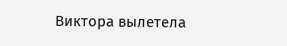Виктора вылетела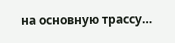на основную трассу…